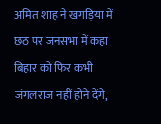अमित शाह ने खगड़िया में छठ पर जनसभा में कहा बिहार को फिर कभी जंगलराज नहीं होने देंगे,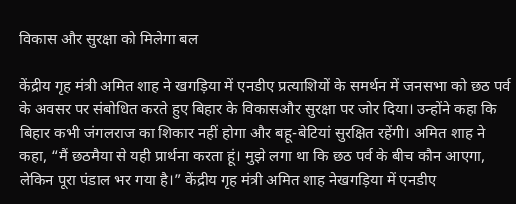विकास और सुरक्षा को मिलेगा बल

केंद्रीय गृह मंत्री अमित शाह ने खगड़िया में एनडीए प्रत्याशियों के समर्थन में जनसभा को छठ पर्व के अवसर पर संबोधित करते हुए बिहार के विकासऔर सुरक्षा पर जोर दिया। उन्होंने कहा कि बिहार कभी जंगलराज का शिकार नहीं होगा और बहू-बेटियां सुरक्षित रहेंगी। अमित शाह ने कहा, “मैं छठमैया से यही प्रार्थना करता हूं। मुझे लगा था कि छठ पर्व के बीच कौन आएगा, लेकिन पूरा पंडाल भर गया है।” केंद्रीय गृह मंत्री अमित शाह नेखगड़िया में एनडीए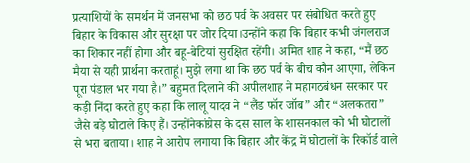प्रत्याशियों के समर्थन में जनसभा को छठ पर्व के अवसर पर संबोधित करते हुए बिहार के विकास और सुरक्षा पर जोर दिया।उन्होंने कहा कि बिहार कभी जंगलराज का शिकार नहीं होगा और बहू-बेटियां सुरक्षित रहेंगी। अमित शाह ने कहा, “मैं छठ मैया से यही प्रार्थना करताहूं। मुझे लगा था कि छठ पर्व के बीच कौन आएगा, लेकिन पूरा पंडाल भर गया है।” बहुमत दिलाने की अपीलशाह ने महागठबंधन सरकार पर कड़ी निंदा करते हुए कहा कि लालू यादव ने “लैंड फॉर जॉब” और “अलकतरा” जैसे बड़े घोटाले किए हैं। उन्होंनेकांग्रेस के दस साल के शासनकाल को भी घोटालों से भरा बताया। शाह ने आरोप लगाया कि बिहार और केंद्र में घोटालों के रिकॉर्ड वाले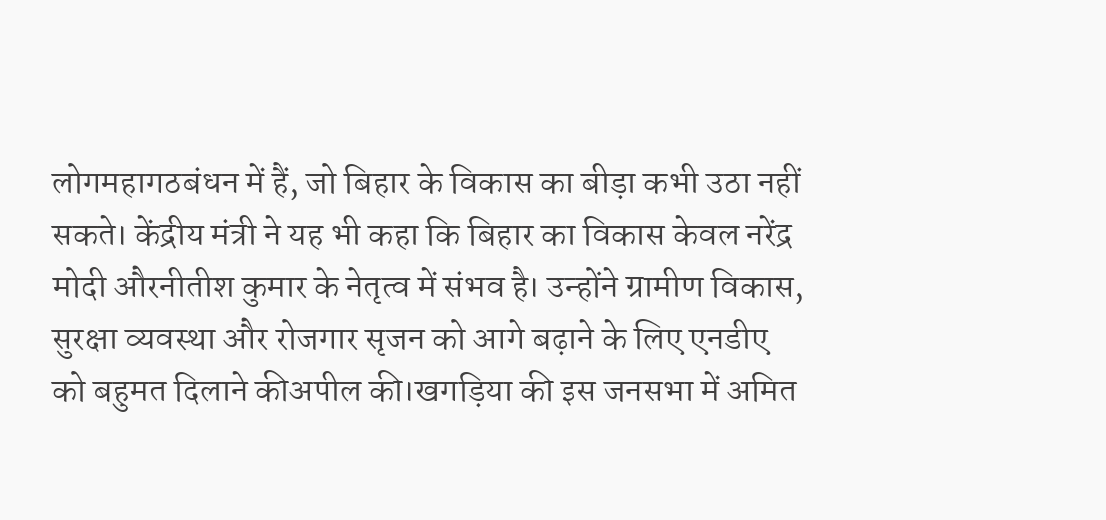लोगमहागठबंधन में हैं, जो बिहार के विकास का बीड़ा कभी उठा नहीं सकते। केंद्रीय मंत्री ने यह भी कहा कि बिहार का विकास केवल नरेंद्र मोदी औरनीतीश कुमार के नेतृत्व में संभव है। उन्होंने ग्रामीण विकास, सुरक्षा व्यवस्था और रोजगार सृजन को आगे बढ़ाने के लिए एनडीए को बहुमत दिलाने कीअपील की।खगड़िया की इस जनसभा में अमित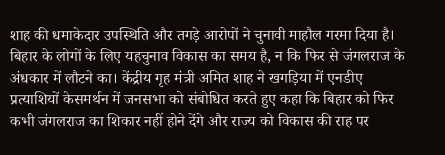शाह की धमाकेदार उपस्थिति और तगड़े आरोपों ने चुनावी माहौल गरमा दिया है। बिहार के लोगों के लिए यहचुनाव विकास का समय है, न कि फिर से जंगलराज के अंधकार में लौटने का। केंद्रीय गृह मंत्री अमित शाह ने खगड़िया में एनडीए प्रत्याशियों केसमर्थन में जनसभा को संबोधित करते हुए कहा कि बिहार को फिर कभी जंगलराज का शिकार नहीं होने देंगे और राज्य को विकास की राह पर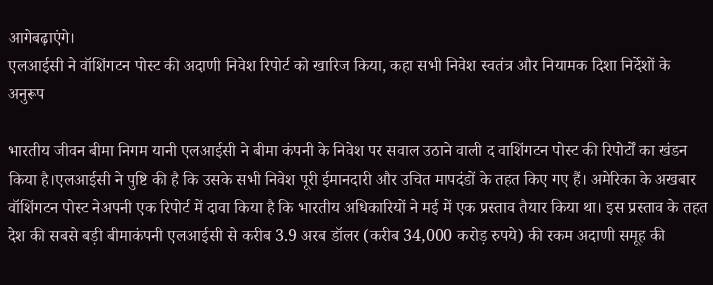आगेबढ़ाएंगे।
एलआईसी ने वॉशिंगटन पोस्ट की अदाणी निवेश रिपोर्ट को खारिज किया, कहा सभी निवेश स्वतंत्र और नियामक दिशा निर्देशों के अनुरूप

भारतीय जीवन बीमा निगम यानी एलआईसी ने बीमा कंपनी के निवेश पर सवाल उठाने वाली द वाशिंगटन पोस्ट की रिपोर्टों का खंडन किया है।एलआईसी ने पुष्टि की है कि उसके सभी निवेश पूरी ईमानदारी और उचित मापदंडों के तहत किए गए हैं। अमेरिका के अखबार वॉशिंगटन पोस्ट नेअपनी एक रिपोर्ट में दावा किया है कि भारतीय अधिकारियों ने मई में एक प्रस्ताव तैयार किया था। इस प्रस्ताव के तहत देश की सबसे बड़ी बीमाकंपनी एलआईसी से करीब 3.9 अरब डॉलर (करीब 34,000 करोड़ रुपये) की रकम अदाणी समूह की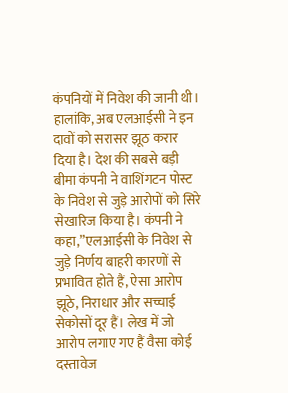कंपनियों में निवेश की जानी थी। हालांकि, अब एलआईसी ने इन दावों को सरासर झूठ करार दिया है। देश की सबसे बड़ी बीमा कंपनी ने वाशिंगटन पोस्ट के निवेश से जुड़े आरोपों को सिरे सेखारिज किया है। कंपनी ने कहा,”एलआईसी के निवेश से जुड़े निर्णय बाहरी कारणों से प्रभावित होते हैं, ऐसा आरोप झूठे, निराधार और सच्चाई सेकोसों दूर हैं। लेख में जो आरोप लगाए गए हैं वैसा कोई दस्तावेज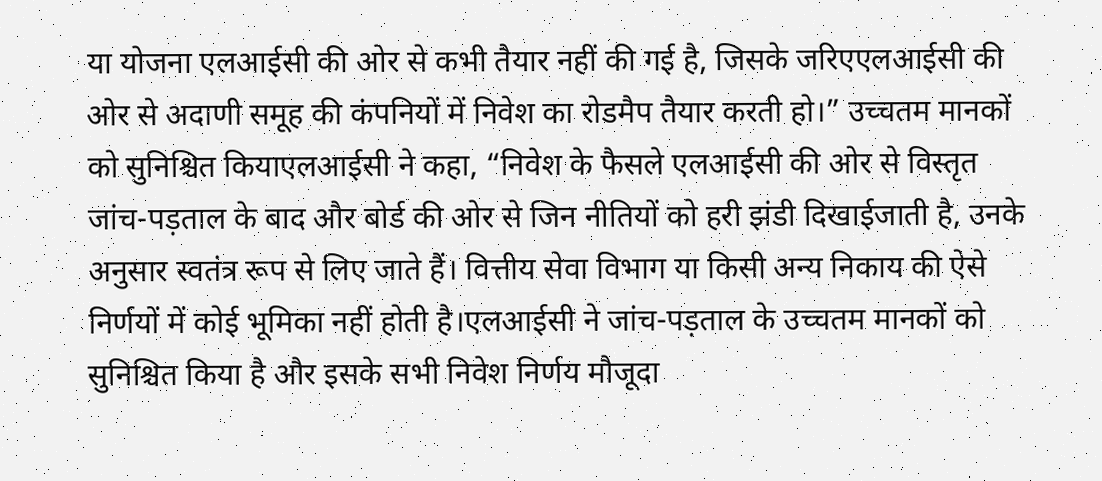या योजना एलआईसी की ओर से कभी तैयार नहीं की गई है, जिसके जरिएएलआईसी की ओर से अदाणी समूह की कंपनियों में निवेश का रोडमैप तैयार करती हो।” उच्चतम मानकों को सुनिश्चित कियाएलआईसी ने कहा, “निवेश के फैसले एलआईसी की ओर से विस्तृत जांच-पड़ताल के बाद और बोर्ड की ओर से जिन नीतियों को हरी झंडी दिखाईजाती है, उनके अनुसार स्वतंत्र रूप से लिए जाते हैं। वित्तीय सेवा विभाग या किसी अन्य निकाय की ऐसे निर्णयों में कोई भूमिका नहीं होती है।एलआईसी ने जांच-पड़ताल के उच्चतम मानकों को सुनिश्चित किया है और इसके सभी निवेश निर्णय मौजूदा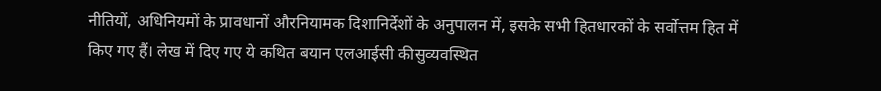नीतियों, अधिनियमों के प्रावधानों औरनियामक दिशानिर्देशों के अनुपालन में, इसके सभी हितधारकों के सर्वोत्तम हित में किए गए हैं। लेख में दिए गए ये कथित बयान एलआईसी कीसुव्यवस्थित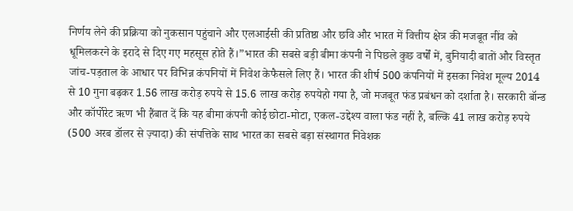निर्णय लेने की प्रक्रिया को नुकसान पहुंचाने और एलआईसी की प्रतिष्ठा और छवि और भारत में वित्तीय क्षेत्र की मजबूत नींव को धूमिलकरने के इरादे से दिए गए महसूस होते हैं।”भारत की सबसे बड़ी बीमा कंपनी ने पिछले कुछ वर्षों में, बुनियादी बातों और विस्तृत जांच-पड़ताल के आधार पर विभिन्न कंपनियों में निवेश केफैसले लिए हैं। भारत की शीर्ष 500 कंपनियों में इसका निवेश मूल्य 2014 से 10 गुना बढ़कर 1.56 लाख करोड़ रुपये से 15.6 लाख करोड़ रुपयेहो गया है, जो मजबूत फंड प्रबंधन को दर्शाता है। सरकारी बॉन्ड और कॉर्पोरेट ऋण भी हैंबात दें कि यह बीमा कंपनी कोई छोटा-मोटा, एकल-उद्देश्य वाला फंड नहीं है, बल्कि 41 लाख करोड़ रुपये (500 अरब डॉलर से ज़्यादा) की संपत्तिके साथ भारत का सबसे बड़ा संस्थागत निवेशक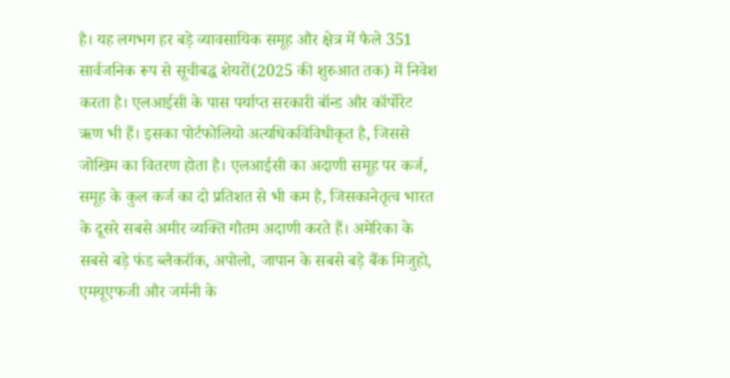है। यह लगभग हर बड़े व्यावसायिक समूह और क्षेत्र में फैले 351 सार्वजनिक रूप से सूचीबद्ध शेयरों(2025 की शुरुआत तक) में निवेश करता है। एलआईसी के पास पर्याप्त सरकारी बॉन्ड और कॉर्पोरेट ऋण भी हैं। इसका पोर्टफोलियो अत्यधिकविविधीकृत है, जिससे जोखिम का वितरण होता है। एलआईसी का अदाणी समूह पर कर्ज, समूह के कुल कर्ज का दो प्रतिशत से भी कम है, जिसकानेतृत्व भारत के दूसरे सबसे अमीर व्यक्ति गौतम अदाणी करते हैं। अमेरिका के सबसे बड़े फंड ब्लैकरॉक, अपोलो, जापान के सबसे बड़े बैंक मिजुहो, एमयूएफजी और जर्मनी के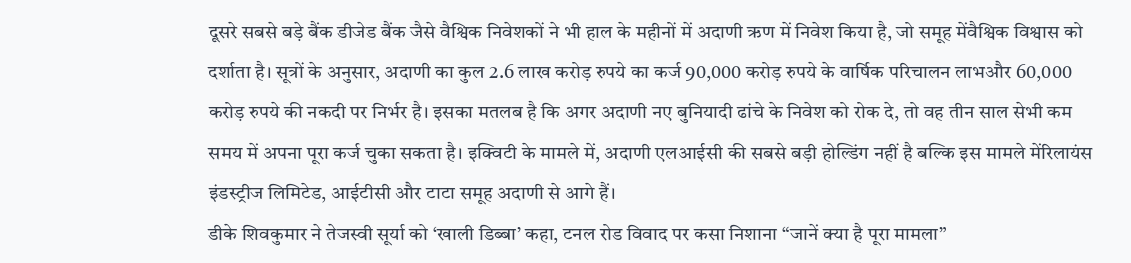दूसरे सबसे बड़े बैंक डीजेड बैंक जैसे वैश्विक निवेशकों ने भी हाल के महीनों में अदाणी ऋण में निवेश किया है, जो समूह मेंवैश्विक विश्वास को दर्शाता है। सूत्रों के अनुसार, अदाणी का कुल 2.6 लाख करोड़ रुपये का कर्ज 90,000 करोड़ रुपये के वार्षिक परिचालन लाभऔर 60,000 करोड़ रुपये की नकदी पर निर्भर है। इसका मतलब है कि अगर अदाणी नए बुनियादी ढांचे के निवेश को रोक दे, तो वह तीन साल सेभी कम समय में अपना पूरा कर्ज चुका सकता है। इक्विटी के मामले में, अदाणी एलआईसी की सबसे बड़ी होल्डिंग नहीं है बल्कि इस मामले मेंरिलायंस इंडस्ट्रीज लिमिटेड, आईटीसी और टाटा समूह अदाणी से आगे हैं।
डीके शिवकुमार ने तेजस्वी सूर्या को ‘खाली डिब्बा’ कहा, टनल रोड विवाद पर कसा निशाना “जानें क्या है पूरा मामला”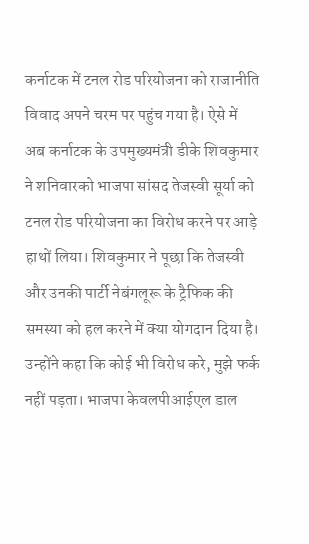कर्नाटक में टनल रोड परियोजना को राजानीति विवाद अपने चरम पर पहुंच गया है। ऐसे में अब कर्नाटक के उपमुख्यमंत्री डीके शिवकुमार ने शनिवारको भाजपा सांसद तेजस्वी सूर्या को टनल रोड परियोजना का विरोध करने पर आड़े हाथों लिया। शिवकुमार ने पूछा कि तेजस्वी और उनकी पार्टी नेबंगलूरू के ट्रैफिक की समस्या को हल करने में क्या योगदान दिया है। उन्होंने कहा कि कोई भी विरोध करे, मुझे फर्क नहीं पड़ता। भाजपा केवलपीआईएल डाल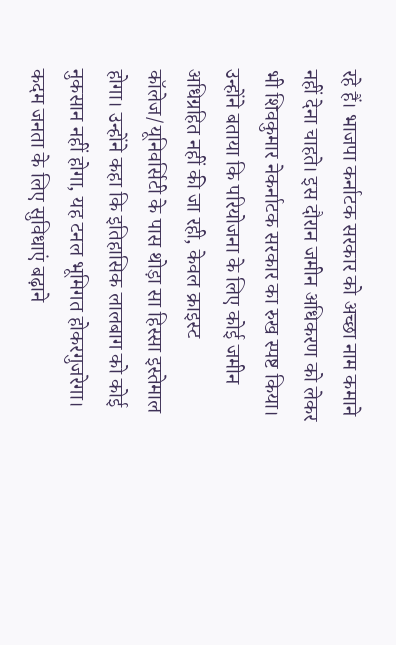रहे हैं। भाजपा कर्नाटक सरकार को अच्छा नाम कमाने नहीं देना चाहते। इस दौरान जमीन अधिकरण को लेकर भी शिवकुमार नेकर्नाटक सरकार का रुख स्पष्ट किया। उन्होंने बताया कि परियोजना के लिए कोई जमीन अधिग्रहित नहीं की जा रही, केवल क्राइस्ट कॉलेज/यूनिवर्सिटी के पास थोड़ा सा हिस्सा इस्तेमाल होगा। उन्होंने कहा कि इतिहासिक लालबाग को कोई नुकसान नहीं होगा, यह टनल भूमिगत होकरगुजरेगा। कदम जनता के लिए सुविधाएं बढ़ाने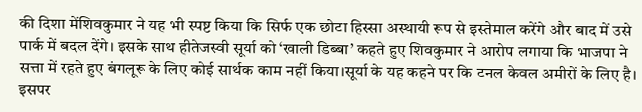की दिशा मेंशिवकुमार ने यह भी स्पष्ट किया कि सिर्फ एक छोटा हिस्सा अस्थायी रूप से इस्तेमाल करेंगे और बाद में उसे पार्क में बदल देंगे। इसके साथ हीतेजस्वी सूर्या को ‘खाली डिब्बा’ कहते हुए शिवकुमार ने आरोप लगाया कि भाजपा ने सत्ता में रहते हुए बंगलूरू के लिए कोई सार्थक काम नहीं किया।सूर्या के यह कहने पर कि टनल केवल अमीरों के लिए है। इसपर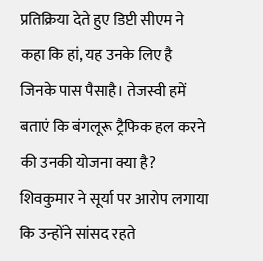प्रतिक्रिया देते हुए डिप्टी सीएम ने कहा कि हां, यह उनके लिए है जिनके पास पैसाहै। तेजस्वी हमें बताएं कि बंगलूरू ट्रैफिक हल करने की उनकी योजना क्या है? शिवकुमार ने सूर्या पर आरोप लगाया कि उन्होंने सांसद रहते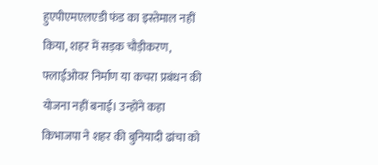हुएपीएमएलएडी फंड का इस्तेमाल नहीं किया, शहर में सड़क चौड़ीकरण, फ्लाईओवर निर्माण या कचरा प्रबंधन की योजना नहीं बनाई। उन्होंने कहा किभाजपा ने शहर की बुनियादी ढांचा को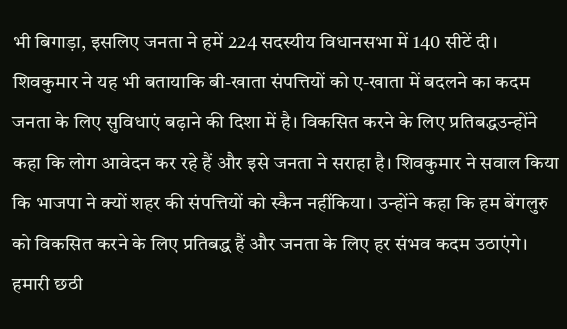भी बिगाड़ा, इसलिए जनता ने हमें 224 सदस्यीय विधानसभा में 140 सीटें दी। शिवकुमार ने यह भी बतायाकि बी-खाता संपत्तियों को ए-खाता में बदलने का कदम जनता के लिए सुविधाएं बढ़ाने की दिशा में है। विकसित करने के लिए प्रतिबद्धउन्होंने कहा कि लोग आवेदन कर रहे हैं और इसे जनता ने सराहा है। शिवकुमार ने सवाल किया कि भाजपा ने क्यों शहर की संपत्तियों को स्कैन नहींकिया। उन्होंने कहा कि हम बेंगलुरु को विकसित करने के लिए प्रतिबद्ध हैं और जनता के लिए हर संभव कदम उठाएंगे। हमारी छठी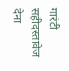गारंटी सहीदस्तावेज देना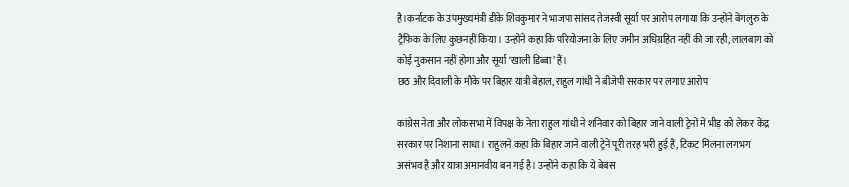है।कर्नाटक के उपमुख्यमंत्री डीके शिवकुमार ने भाजपा सांसद तेजस्वी सूर्या पर आरोप लगाया कि उन्होंने बेंगलुरु के ट्रैफिक के लिए कुछनहीं किया। उन्होंने कहा कि परियोजना के लिए जमीन अधिग्रहित नहीं की जा रही, लालबाग को कोई नुकसान नहीं होगा और सूर्या ‘खाली डिब्बा’ हैं।
छठ और दिवाली के मौके पर बिहार यात्री बेहाल, राहुल गांधी ने बीजेपी सरकार पर लगाए आरोप

कांग्रेस नेता और लोकसभा में विपक्ष के नेता राहुल गांधी ने शनिवार को बिहार जाने वाली ट्रेनों में भीड़ को लेकर केंद्र सरकार पर निशाना साधा। राहुलने कहा कि बिहार जाने वाली ट्रेनें पूरी तरह भरी हुई हैं, टिकट मिलना लगभग असंभव है और यात्रा अमानवीय बन गई है। उन्होंने कहा कि ये बेबस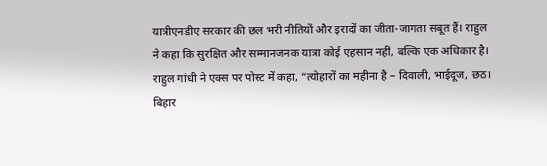यात्रीएनडीए सरकार की छल भरी नीतियों और इरादों का जीता-जागता सबूत हैं। राहुल ने कहा कि सुरक्षित और सम्मानजनक यात्रा कोई एहसान नहीं, बल्कि एक अधिकार है। राहुल गांधी ने एक्स पर पोस्ट में कहा, “त्योहारों का महीना है – दिवाली, भाईदूज, छठ। बिहार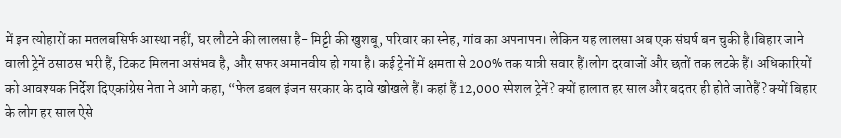में इन त्योहारों का मतलबसिर्फ आस्था नहीं, घर लौटने की लालसा है- मिट्टी की खुशबू, परिवार का स्नेह, गांव का अपनापन। लेकिन यह लालसा अब एक संघर्ष बन चुकी है।बिहार जाने वाली ट्रेनें ठसाठस भरी हैं, टिकट मिलना असंभव है, और सफर अमानवीय हो गया है। कई ट्रेनों में क्षमता से 200% तक यात्री सवार हैं।लोग दरवाजों और छतों तक लटके हैं। अधिकारियों को आवश्यक निर्देश दिएकांग्रेस नेता ने आगे कहा, “फेल डबल इंजन सरकार के दावे खोखले हैं। कहां हैं 12,000 स्पेशल ट्रेनें? क्यों हालात हर साल और बदतर ही होते जातेहैं? क्यों बिहार के लोग हर साल ऐसे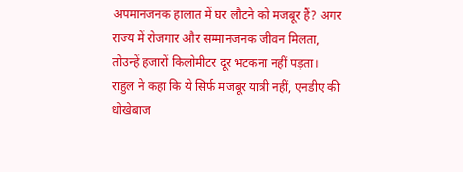अपमानजनक हालात में घर लौटने को मजबूर हैं? अगर राज्य में रोजगार और सम्मानजनक जीवन मिलता, तोउन्हें हजारों किलोमीटर दूर भटकना नहीं पड़ता। राहुल ने कहा कि ये सिर्फ मजबूर यात्री नहीं, एनडीए की धोखेबाज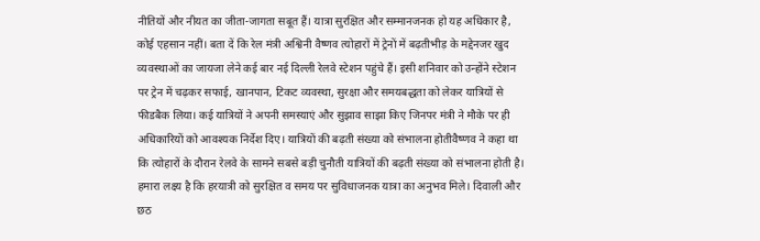नीतियों और नीयत का जीता-जागता सबूत हैं। यात्रा सुरक्षित और सम्मानजनक हो यह अधिकार है, कोई एहसान नहीं। बता दें कि रेल मंत्री अश्विनी वैष्णव त्योहारों में ट्रेनों में बढ़तीभीड़ के मद्देनजर खुद व्यवस्थाओं का जायजा लेने कई बार नई दिल्ली रेलवे स्टेशन पहुंचे हैं। इसी शनिवार को उन्होंने स्टेशन पर ट्रेन में चढ़कर सफाई, खानपान, टिकट व्यवस्था, सुरक्षा और समयबद्धता को लेकर यात्रियों से फीडबैक लिया। कई यात्रियों ने अपनी समस्याएं और सुझाव साझा किए जिनपर मंत्री ने मौके पर ही अधिकारियों को आवश्यक निर्देश दिए। यात्रियों की बढ़ती संख्या को संभालना होतीवैष्णव ने कहा था कि त्योहारों के दौरान रेलवे के सामने सबसे बड़ी चुनौती यात्रियों की बढ़ती संख्या को संभालना होती है। हमारा लक्ष्य है कि हरयात्री को सुरक्षित व समय पर सुविधाजनक यात्रा का अनुभव मिले। दिवाली और छठ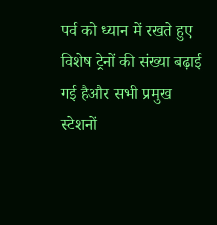पर्व को ध्यान में रखते हुए विशेष ट्रेनों की संख्या बढ़ाई गई हैऔर सभी प्रमुख स्टेशनों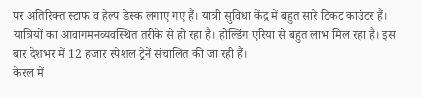पर अतिरिक्त स्टाफ व हेल्प डेस्क लगाए गए हैं। यात्री सुविधा केंद्र में बहुत सारे टिकट काउंटर हैं। यात्रियों का आवागमनव्यवस्थित तरीके से हो रहा है। होल्डिंग एरिया से बहुत लाभ मिल रहा है। इस बार देशभर में 12 हजार स्पेशल ट्रेनें संचालित की जा रही हैं।
केरल में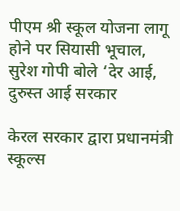पीएम श्री स्कूल योजना लागू होने पर सियासी भूचाल, सुरेश गोपी बोले ‘देर आई, दुरुस्त आई सरकार

केरल सरकार द्वारा प्रधानमंत्री स्कूल्स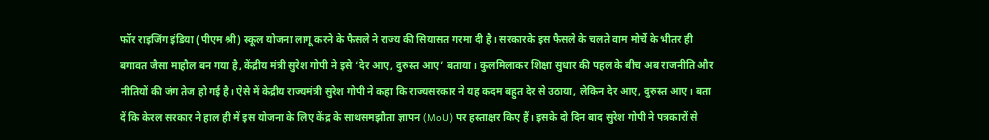फॉर राइजिंग इंडिया (पीएम श्री) स्कूल योजना लागू करने के फैसले ने राज्य की सियासत गरमा दी है। सरकारके इस फैसले के चलते वाम मोर्चे के भीतर ही बगावत जैसा माहौल बन गया है, केंद्रीय मंत्री सुरेश गोपी ने इसे ‘देर आए, दुरुस्त आए’ बताया। कुलमिलाकर शिक्षा सुधार की पहल के बीच अब राजनीति और नीतियों की जंग तेज हो गई है। ऐसे में केद्रीय राज्यमंत्री सुरेश गोपी ने कहा कि राज्यसरकार ने यह कदम बहुत देर से उठाया, लेकिन देर आए, दुरुस्त आए। बता दें कि केरल सरकार ने हाल ही में इस योजना के लिए केंद्र के साथसमझौता ज्ञापन (MoU) पर हस्ताक्षर किए हैं। इसके दो दिन बाद सुरेश गोपी ने पत्रकारों से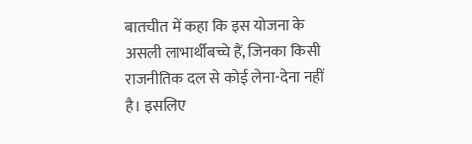बातचीत में कहा कि इस योजना के असली लाभार्थीबच्चे हैं, जिनका किसी राजनीतिक दल से कोई लेना-देना नहीं है। इसलिए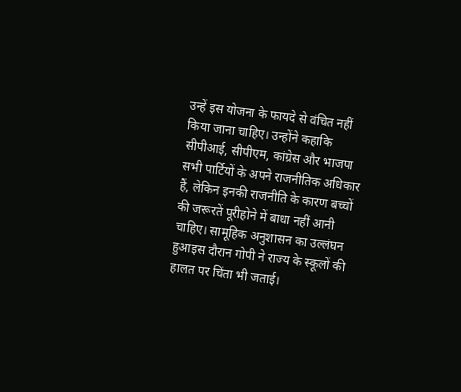उन्हें इस योजना के फायदे से वंचित नहीं किया जाना चाहिए। उन्होंने कहाकि सीपीआई, सीपीएम, कांग्रेस और भाजपा सभी पार्टियों के अपने राजनीतिक अधिकार हैं, लेकिन इनकी राजनीति के कारण बच्चों की जरूरतें पूरीहोने में बाधा नहीं आनी चाहिए। सामूहिक अनुशासन का उल्लंघन हुआइस दौरान गोपी ने राज्य के स्कूलों की हालत पर चिंता भी जताई।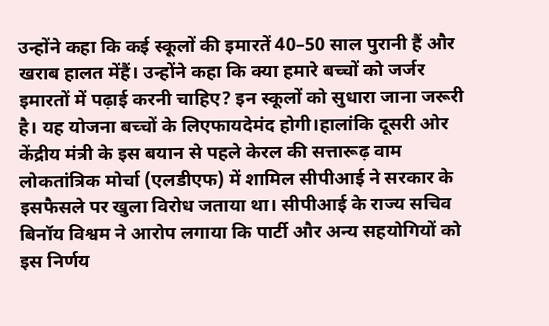उन्होंने कहा कि कई स्कूलों की इमारतें 40–50 साल पुरानी हैं और खराब हालत मेंहैं। उन्होंने कहा कि क्या हमारे बच्चों को जर्जर इमारतों में पढ़ाई करनी चाहिए? इन स्कूलों को सुधारा जाना जरूरी है। यह योजना बच्चों के लिएफायदेमंद होगी।हालांकि दूसरी ओर केंद्रीय मंत्री के इस बयान से पहले केरल की सत्तारूढ़ वाम लोकतांत्रिक मोर्चा (एलडीएफ) में शामिल सीपीआई ने सरकार के इसफैसले पर खुला विरोध जताया था। सीपीआई के राज्य सचिव बिनॉय विश्वम ने आरोप लगाया कि पार्टी और अन्य सहयोगियों को इस निर्णय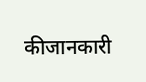कीजानकारी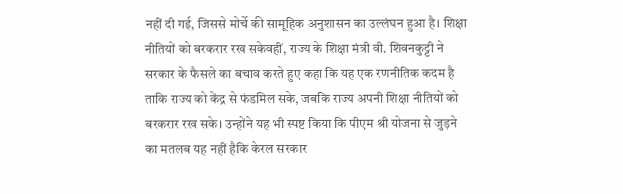नहीं दी गई, जिससे मोर्चे की सामूहिक अनुशासन का उल्लंघन हुआ है। शिक्षा नीतियों को बरकरार रख सकेवहीं, राज्य के शिक्षा मंत्री वी. शिवनकुट्टी ने सरकार के फैसले का बचाव करते हुए कहा कि यह एक रणनीतिक कदम है ताकि राज्य को केंद्र से फंडमिल सके, जबकि राज्य अपनी शिक्षा नीतियों को बरकरार रख सके। उन्होंने यह भी स्पष्ट किया कि पीएम श्री योजना से जुड़ने का मतलब यह नहीं हैकि केरल सरकार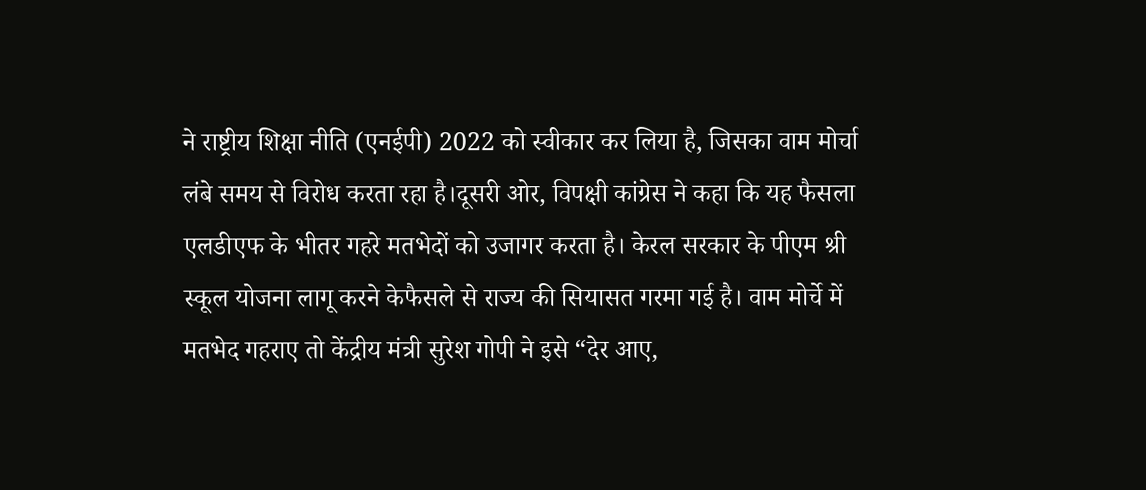ने राष्ट्रीय शिक्षा नीति (एनईपी) 2022 को स्वीकार कर लिया है, जिसका वाम मोर्चा लंबे समय से विरोध करता रहा है।दूसरी ओर, विपक्षी कांग्रेस ने कहा कि यह फैसला एलडीएफ के भीतर गहरे मतभेदों को उजागर करता है। केरल सरकार के पीएम श्री स्कूल योजना लागू करने केफैसले से राज्य की सियासत गरमा गई है। वाम मोर्चे में मतभेद गहराए तो केंद्रीय मंत्री सुरेश गोपी ने इसे “देर आए,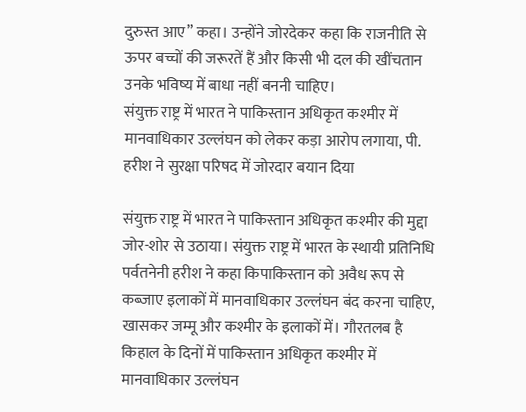दुरुस्त आए” कहा। उन्होंने जोरदेकर कहा कि राजनीति से ऊपर बच्चों की जरूरतें हैं और किसी भी दल की खींचतान उनके भविष्य में बाधा नहीं बननी चाहिए।
संयुक्त राष्ट्र में भारत ने पाकिस्तान अधिकृत कश्मीर में मानवाधिकार उल्लंघन को लेकर कड़ा आरोप लगाया, पी. हरीश ने सुरक्षा परिषद में जोरदार बयान दिया

संयुक्त राष्ट्र में भारत ने पाकिस्तान अधिकृत कश्मीर की मुद्दा जोर-शोर से उठाया। संयुक्त राष्ट्र में भारत के स्थायी प्रतिनिधि पर्वतनेनी हरीश ने कहा किपाकिस्तान को अवैध रूप से कब्जाए इलाकों में मानवाधिकार उल्लंघन बंद करना चाहिए, खासकर जम्मू और कश्मीर के इलाकों में। गौरतलब है किहाल के दिनों में पाकिस्तान अधिकृत कश्मीर में मानवाधिकार उल्लंघन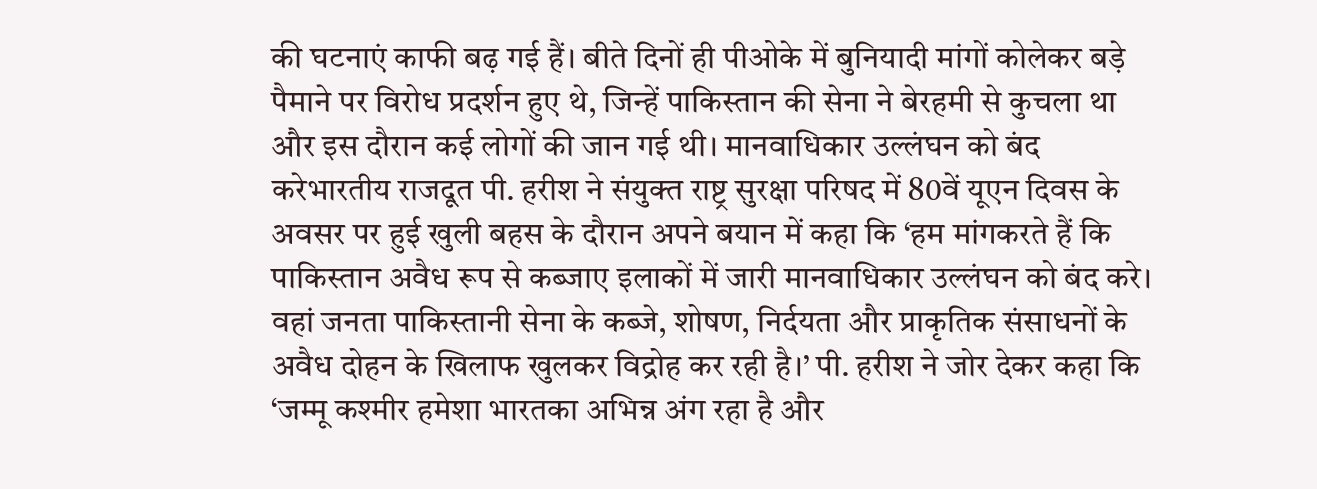की घटनाएं काफी बढ़ गई हैं। बीते दिनों ही पीओके में बुनियादी मांगों कोलेकर बड़े पैमाने पर विरोध प्रदर्शन हुए थे, जिन्हें पाकिस्तान की सेना ने बेरहमी से कुचला था और इस दौरान कई लोगों की जान गई थी। मानवाधिकार उल्लंघन को बंद करेभारतीय राजदूत पी. हरीश ने संयुक्त राष्ट्र सुरक्षा परिषद में 80वें यूएन दिवस के अवसर पर हुई खुली बहस के दौरान अपने बयान में कहा कि ‘हम मांगकरते हैं कि पाकिस्तान अवैध रूप से कब्जाए इलाकों में जारी मानवाधिकार उल्लंघन को बंद करे। वहां जनता पाकिस्तानी सेना के कब्जे, शोषण, निर्दयता और प्राकृतिक संसाधनों के अवैध दोहन के खिलाफ खुलकर विद्रोह कर रही है।’ पी. हरीश ने जोर देकर कहा कि ‘जम्मू कश्मीर हमेशा भारतका अभिन्न अंग रहा है और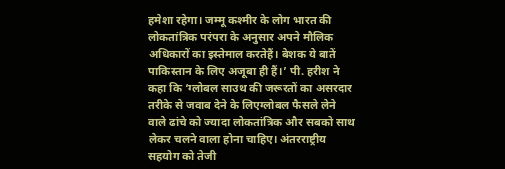हमेशा रहेगा। जम्मू कश्मीर के लोग भारत की लोकतांत्रिक परंपरा के अनुसार अपने मौलिक अधिकारों का इस्तेमाल करतेहैं। बेशक ये बातें पाकिस्तान के लिए अजूबा ही हैं।’ पी. हरीश ने कहा कि ‘ग्लोबल साउथ की जरूरतों का असरदार तरीके से जवाब देने के लिएग्लोबल फैसले लेने वाले ढांचे को ज्यादा लोकतांत्रिक और सबको साथ लेकर चलने वाला होना चाहिए। अंतरराष्ट्रीय सहयोग को तेजी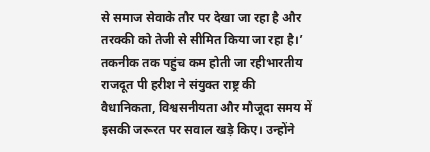से समाज सेवाके तौर पर देखा जा रहा है और तरक्की को तेजी से सीमित किया जा रहा है।’ तकनीक तक पहुंच कम होती जा रहीभारतीय राजदूत पी हरीश ने संयुक्त राष्ट्र की वैधानिकता, विश्वसनीयता और मौजूदा समय में इसकी जरूरत पर सवाल खड़े किए। उन्होंने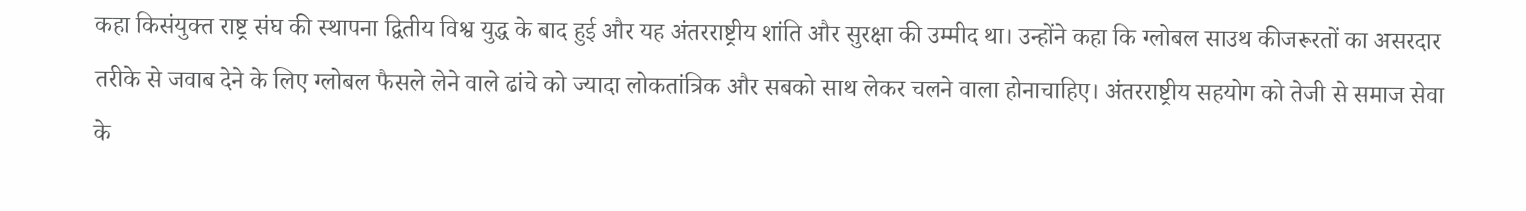कहा किसंयुक्त राष्ट्र संघ की स्थापना द्वितीय विश्व युद्ध के बाद हुई और यह अंतरराष्ट्रीय शांति और सुरक्षा की उम्मीद था। उन्होंने कहा कि ग्लोबल साउथ कीजरूरतों का असरदार तरीके से जवाब देने के लिए ग्लोबल फैसले लेने वाले ढांचे को ज्यादा लोकतांत्रिक और सबको साथ लेकर चलने वाला होनाचाहिए। अंतरराष्ट्रीय सहयोग को तेजी से समाज सेवा के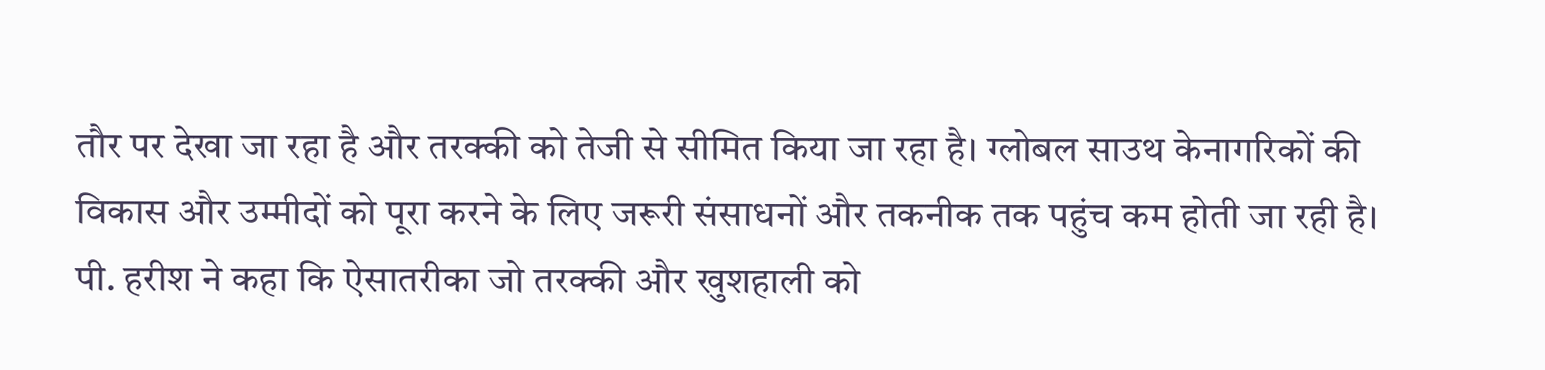तौर पर देखा जा रहा है और तरक्की को तेजी से सीमित किया जा रहा है। ग्लोबल साउथ केनागरिकों की विकास और उम्मीदों को पूरा करने के लिए जरूरी संसाधनों और तकनीक तक पहुंच कम होती जा रही है। पी. हरीश ने कहा कि ऐसातरीका जो तरक्की और खुशहाली को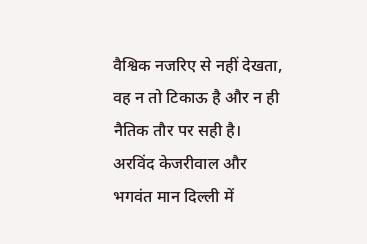वैश्विक नजरिए से नहीं देखता, वह न तो टिकाऊ है और न ही नैतिक तौर पर सही है।
अरविंद केजरीवाल और भगवंत मान दिल्ली में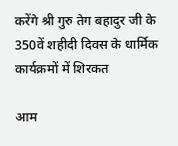करेंगे श्री गुरु तेग बहादुर जी के 350वें शहीदी दिवस के धार्मिक कार्यक्रमों में शिरकत

आम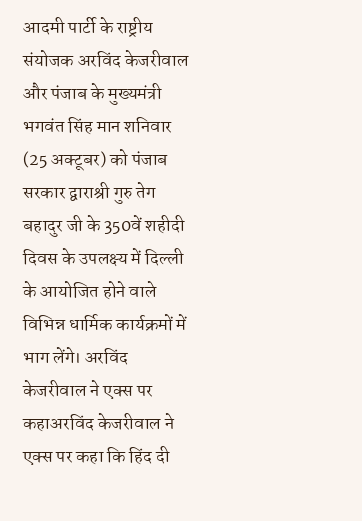आदमी पार्टी के राष्ट्रीय संयोजक अरविंद केजरीवाल और पंजाब के मुख्यमंत्री भगवंत सिंह मान शनिवार (25 अक्टूबर) को पंजाब सरकार द्वाराश्री गुरु तेग बहादुर जी के 350वें शहीदी दिवस के उपलक्ष्य में दिल्ली के आयोजित होने वाले विभिन्न धार्मिक कार्यक्रमों में भाग लेंगे। अरविंद केजरीवाल ने एक्स पर कहाअरविंद केजरीवाल ने एक्स पर कहा कि हिंद दी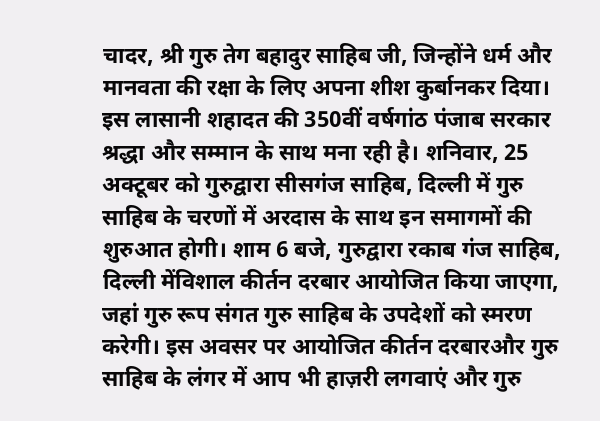चादर, श्री गुरु तेग बहादुर साहिब जी, जिन्होंने धर्म और मानवता की रक्षा के लिए अपना शीश कुर्बानकर दिया। इस लासानी शहादत की 350वीं वर्षगांठ पंजाब सरकार श्रद्धा और सम्मान के साथ मना रही है। शनिवार, 25 अक्टूबर को गुरुद्वारा सीसगंज साहिब, दिल्ली में गुरु साहिब के चरणों में अरदास के साथ इन समागमों की शुरुआत होगी। शाम 6 बजे, गुरुद्वारा रकाब गंज साहिब, दिल्ली मेंविशाल कीर्तन दरबार आयोजित किया जाएगा, जहां गुरु रूप संगत गुरु साहिब के उपदेशों को स्मरण करेगी। इस अवसर पर आयोजित कीर्तन दरबारऔर गुरु साहिब के लंगर में आप भी हाज़री लगवाएं और गुरु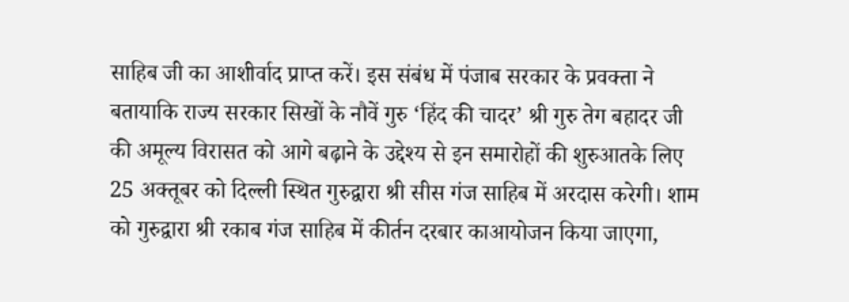साहिब जी का आशीर्वाद प्राप्त करें। इस संबंध में पंजाब सरकार के प्रवक्ता ने बतायाकि राज्य सरकार सिखों के नौवें गुरु ‘हिंद की चादर’ श्री गुरु तेग बहादर जी की अमूल्य विरासत को आगे बढ़ाने के उद्देश्य से इन समारोहों की शुरुआतके लिए 25 अक्तूबर को दिल्ली स्थित गुरुद्वारा श्री सीस गंज साहिब में अरदास करेगी। शाम को गुरुद्वारा श्री रकाब गंज साहिब में कीर्तन दरबार काआयोजन किया जाएगा,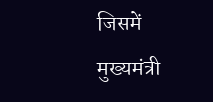जिसमें मुख्यमंत्री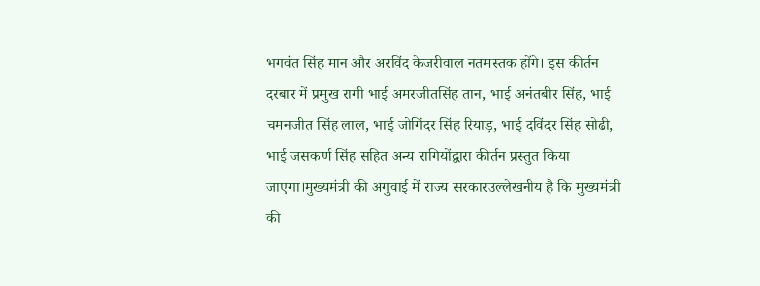भगवंत सिंह मान और अरविंद केजरीवाल नतमस्तक होंगे। इस कीर्तन दरबार में प्रमुख रागी भाई अमरजीतसिंह तान, भाई अनंतबीर सिंह, भाई चमनजीत सिंह लाल, भाई जोगिंदर सिंह रियाड़, भाई दविंदर सिंह सोढी, भाई जसकर्ण सिंह सहित अन्य रागियोंद्वारा कीर्तन प्रस्तुत किया जाएगा।मुख्यमंत्री की अगुवाई में राज्य सरकारउल्लेखनीय है कि मुख्यमंत्री की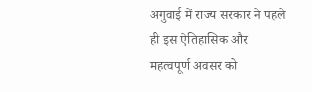अगुवाई में राज्य सरकार ने पहले ही इस ऐतिहासिक और महत्वपूर्ण अवसर को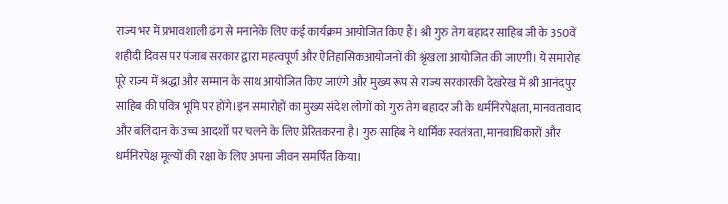राज्य भर में प्रभावशाली ढंग से मनानेके लिए कई कार्यक्रम आयोजित किए हैं। श्री गुरु तेग बहादर साहिब जी के 350वें शहीदी दिवस पर पंजाब सरकार द्वारा महत्वपूर्ण और ऐतिहासिकआयोजनों की श्रृंखला आयोजित की जाएगी। ये समारोह पूरे राज्य में श्रद्धा और सम्मान के साथ आयोजित किए जाएंगे और मुख्य रूप से राज्य सरकारकी देखरेख में श्री आनंदपुर साहिब की पवित्र भूमि पर होंगे।इन समारोहों का मुख्य संदेश लोगों को गुरु तेग बहादर जी के धर्मनिरपेक्षता, मानवतावाद और बलिदान के उच्च आदर्शों पर चलने के लिए प्रेरितकरना है। गुरु साहिब ने धार्मिक स्वतंत्रता, मानवाधिकारों और धर्मनिरपेक्ष मूल्यों की रक्षा के लिए अपना जीवन समर्पित किया।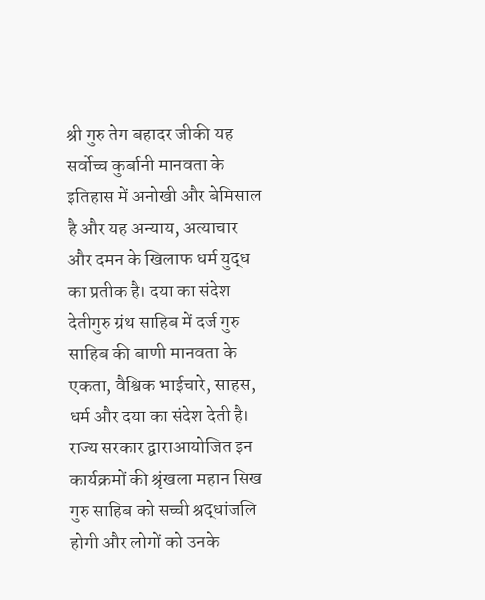श्री गुरु तेग बहादर जीकी यह सर्वोच्च कुर्बानी मानवता के इतिहास में अनोखी और बेमिसाल है और यह अन्याय, अत्याचार और दमन के खिलाफ धर्म युद्ध का प्रतीक है। दया का संदेश देतीगुरु ग्रंथ साहिब में दर्ज गुरु साहिब की बाणी मानवता के एकता, वैश्विक भाईचारे, साहस, धर्म और दया का संदेश देती है। राज्य सरकार द्वाराआयोजित इन कार्यक्रमों की श्रृंखला महान सिख गुरु साहिब को सच्ची श्रद्धांजलि होगी और लोगों को उनके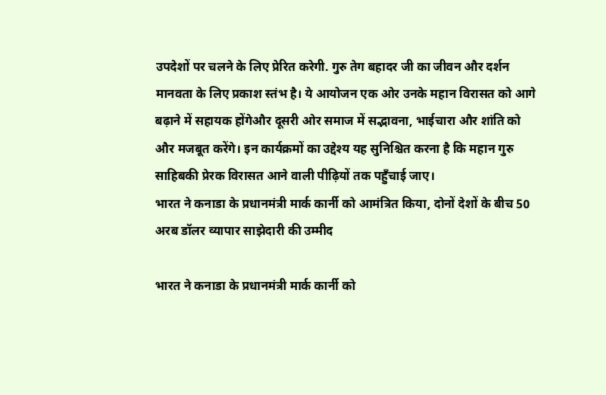उपदेशों पर चलने के लिए प्रेरित करेगी. गुरु तेग बहादर जी का जीवन और दर्शन मानवता के लिए प्रकाश स्तंभ है। ये आयोजन एक ओर उनके महान विरासत को आगे बढ़ाने में सहायक होंगेऔर दूसरी ओर समाज में सद्भावना, भाईचारा और शांति को और मजबूत करेंगे। इन कार्यक्रमों का उद्देश्य यह सुनिश्चित करना है कि महान गुरु साहिबकी प्रेरक विरासत आने वाली पीढ़ियों तक पहुँचाई जाए।
भारत ने कनाडा के प्रधानमंत्री मार्क कार्नी को आमंत्रित किया, दोनों देशों के बीच 50 अरब डॉलर व्यापार साझेदारी की उम्मीद

भारत ने कनाडा के प्रधानमंत्री मार्क कार्नी को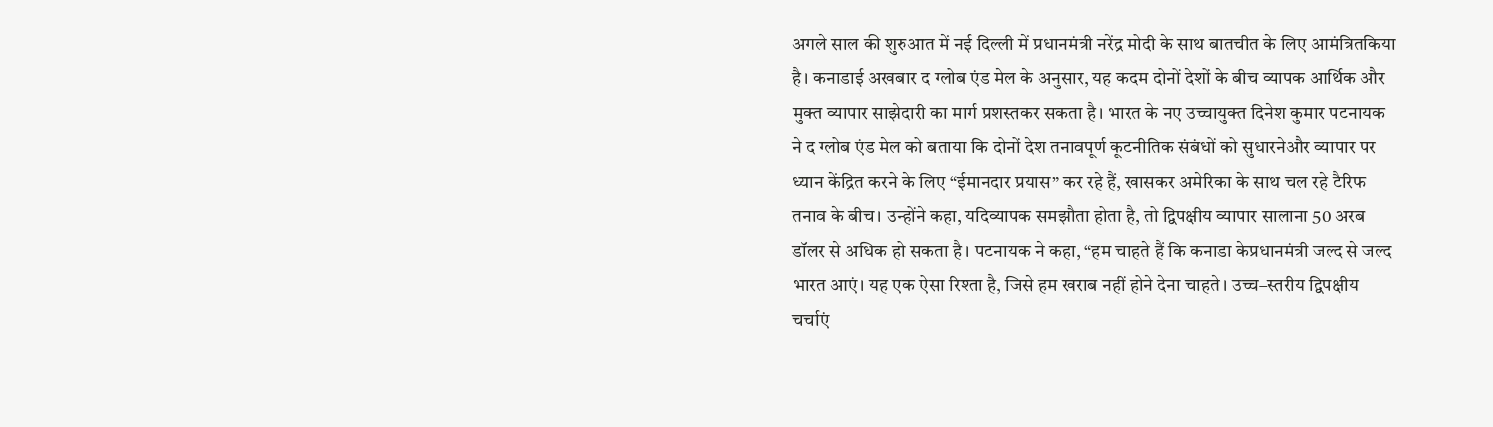अगले साल की शुरुआत में नई दिल्ली में प्रधानमंत्री नरेंद्र मोदी के साथ बातचीत के लिए आमंत्रितकिया है। कनाडाई अखबार द ग्लोब एंड मेल के अनुसार, यह कदम दोनों देशों के बीच व्यापक आर्थिक और मुक्त व्यापार साझेदारी का मार्ग प्रशस्तकर सकता है। भारत के नए उच्चायुक्त दिनेश कुमार पटनायक ने द ग्लोब एंड मेल को बताया कि दोनों देश तनावपूर्ण कूटनीतिक संबंधों को सुधारनेऔर व्यापार पर ध्यान केंद्रित करने के लिए “ईमानदार प्रयास” कर रहे हैं, खासकर अमेरिका के साथ चल रहे टैरिफ तनाव के बीच। उन्होंने कहा, यदिव्यापक समझौता होता है, तो द्विपक्षीय व्यापार सालाना 50 अरब डॉलर से अधिक हो सकता है। पटनायक ने कहा, “हम चाहते हैं कि कनाडा केप्रधानमंत्री जल्द से जल्द भारत आएं। यह एक ऐसा रिश्ता है, जिसे हम खराब नहीं होने देना चाहते। उच्च–स्तरीय द्विपक्षीय चर्चाएं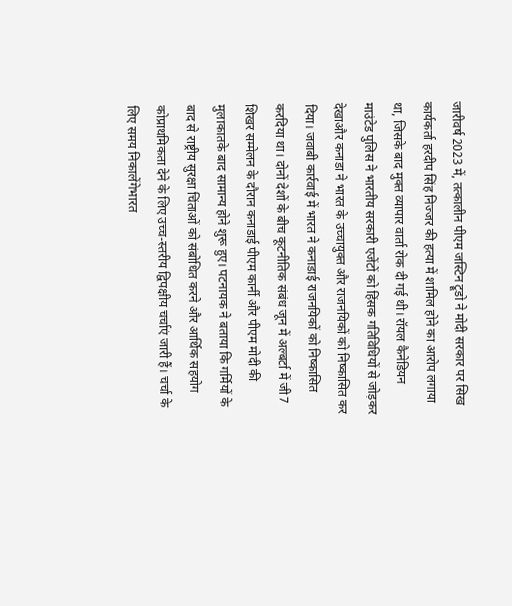जारीवर्ष 2023 में, तत्कालीन पीएम जस्टिन ट्रूडो ने मोदी सरकार पर सिख कार्यकर्ता हरदीप सिंह निज्जर की हत्या में शामिल होने का आरोप लगाया था, जिसके बाद मुक्त व्यापार वार्ता रोक दी गई थी। रॉयल कैनेडियन माउंटेड पुलिस ने भारतीय सरकारी एजेंटों को हिंसक गतिविधियों से जोड़कर देखाऔर कनाडा ने भारत के उच्चायुक्त और राजनयिकों को निष्कासित कर दिया। जवाबी कार्रवाई में भारत ने कनाडाई राजनयिकों को निष्कासित करदिया था। दोनों देशों के बीच कूटनीतिक संबंध जून में अल्बर्टा में जी7 शिखर सम्मेलन के दौरान कनाडाई पीएम कार्नी और पीएम मोदी की मुलाकातके बाद सामान्य होने शुरू हुए। पटनायक ने बताया कि गर्मियों के बाद से राष्ट्रीय सुरक्षा चिंताओं को संबोधित करने और आर्थिक सहयोग कोप्राथमिकता देने के लिए उच्च-स्तरीय द्विपक्षीय चर्चाएं जारी हैं। चर्चा के लिए समय निकालेंगेभारत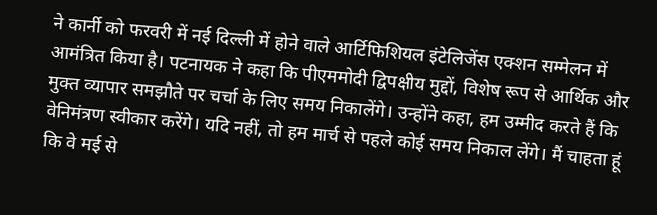ने कार्नी को फरवरी में नई दिल्ली में होने वाले आर्टिफिशियल इंटेलिजेंस एक्शन सम्मेलन में आमंत्रित किया है। पटनायक ने कहा कि पीएममोदी द्विपक्षीय मुद्दों, विशेष रूप से आर्थिक और मुक्त व्यापार समझौते पर चर्चा के लिए समय निकालेंगे। उन्होंने कहा, हम उम्मीद करते हैं कि वेनिमंत्रण स्वीकार करेंगे। यदि नहीं, तो हम मार्च से पहले कोई समय निकाल लेंगे। मैं चाहता हूं कि वे मई से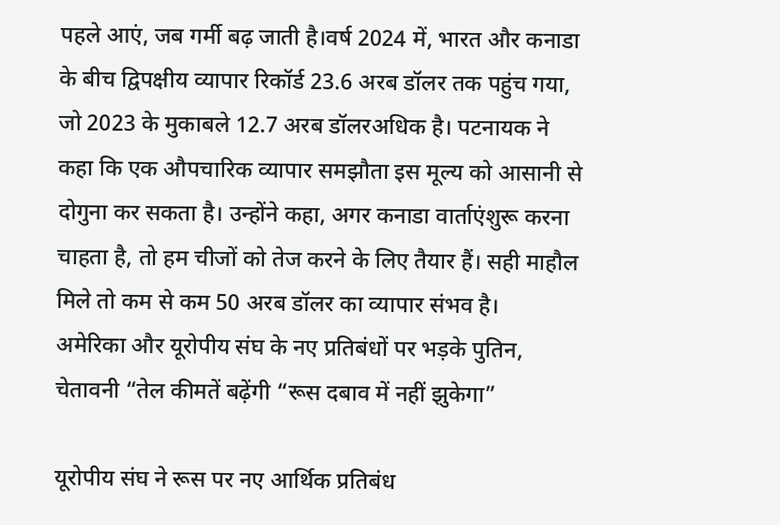पहले आएं, जब गर्मी बढ़ जाती है।वर्ष 2024 में, भारत और कनाडा के बीच द्विपक्षीय व्यापार रिकॉर्ड 23.6 अरब डॉलर तक पहुंच गया, जो 2023 के मुकाबले 12.7 अरब डॉलरअधिक है। पटनायक ने कहा कि एक औपचारिक व्यापार समझौता इस मूल्य को आसानी से दोगुना कर सकता है। उन्होंने कहा, अगर कनाडा वार्ताएंशुरू करना चाहता है, तो हम चीजों को तेज करने के लिए तैयार हैं। सही माहौल मिले तो कम से कम 50 अरब डॉलर का व्यापार संभव है।
अमेरिका और यूरोपीय संघ के नए प्रतिबंधों पर भड़के पुतिन, चेतावनी “तेल कीमतें बढ़ेंगी “रूस दबाव में नहीं झुकेगा”

यूरोपीय संघ ने रूस पर नए आर्थिक प्रतिबंध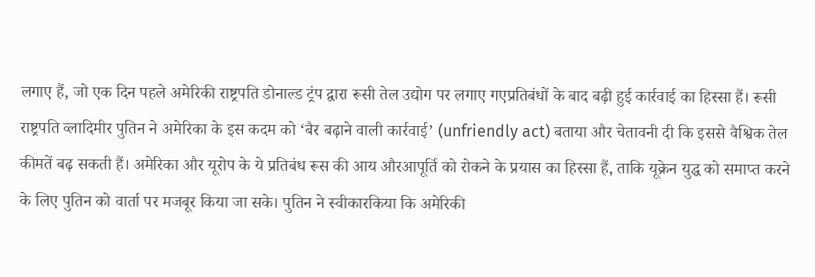लगाए हैं, जो एक दिन पहले अमेरिकी राष्ट्रपति डोनाल्ड ट्रंप द्वारा रूसी तेल उद्योग पर लगाए गएप्रतिबंधों के बाद बढ़ी हुई कार्रवाई का हिस्सा हैं। रूसी राष्ट्रपति व्लादिमीर पुतिन ने अमेरिका के इस कदम को ‘बैर बढ़ाने वाली कार्रवाई’ (unfriendly act) बताया और चेतावनी दी कि इससे वैश्विक तेल कीमतें बढ़ सकती हैं। अमेरिका और यूरोप के ये प्रतिबंध रूस की आय औरआपूर्ति को रोकने के प्रयास का हिस्सा हैं, ताकि यूक्रेन युद्ध को समाप्त करने के लिए पुतिन को वार्ता पर मजबूर किया जा सके। पुतिन ने स्वीकारकिया कि अमेरिकी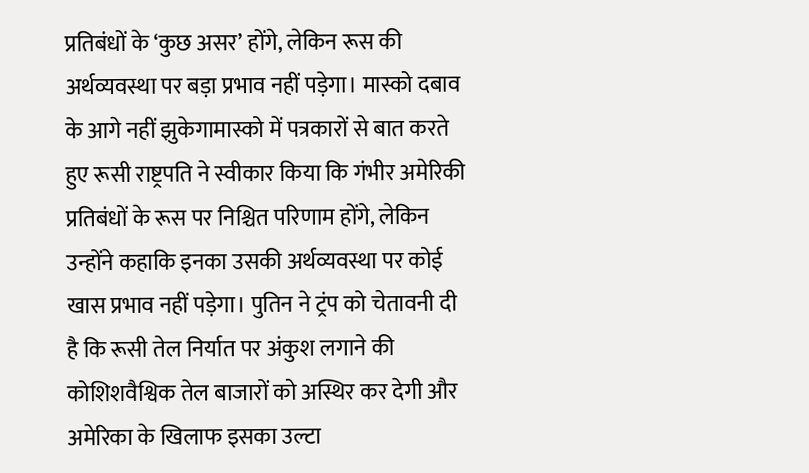प्रतिबंधों के ‘कुछ असर’ होंगे, लेकिन रूस की अर्थव्यवस्था पर बड़ा प्रभाव नहीं पड़ेगा। मास्को दबाव के आगे नहीं झुकेगामास्को में पत्रकारों से बात करते हुए रूसी राष्ट्रपति ने स्वीकार किया कि गंभीर अमेरिकी प्रतिबंधों के रूस पर निश्चित परिणाम होंगे, लेकिन उन्होंने कहाकि इनका उसकी अर्थव्यवस्था पर कोई खास प्रभाव नहीं पड़ेगा। पुतिन ने ट्रंप को चेतावनी दी है कि रूसी तेल निर्यात पर अंकुश लगाने की कोशिशवैश्विक तेल बाजारों को अस्थिर कर देगी और अमेरिका के खिलाफ इसका उल्टा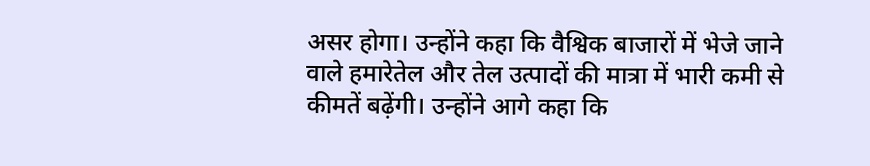असर होगा। उन्होंने कहा कि वैश्विक बाजारों में भेजे जाने वाले हमारेतेल और तेल उत्पादों की मात्रा में भारी कमी से कीमतें बढ़ेंगी। उन्होंने आगे कहा कि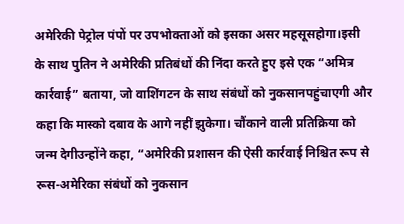अमेरिकी पेट्रोल पंपों पर उपभोक्ताओं को इसका असर महसूसहोगा।इसी के साथ पुतिन ने अमेरिकी प्रतिबंधों की निंदा करते हुए इसे एक “अमित्र कार्रवाई” बताया, जो वाशिंगटन के साथ संबंधों को नुकसानपहुंचाएगी और कहा कि मास्को दबाव के आगे नहीं झुकेगा। चौंकाने वाली प्रतिक्रिया को जन्म देगीउन्होंने कहा, “अमेरिकी प्रशासन की ऐसी कार्रवाई निश्चित रूप से रूस-अमेरिका संबंधों को नुकसान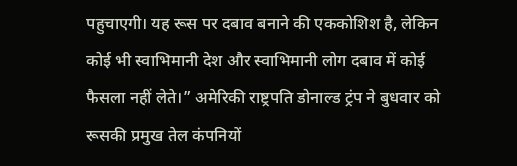पहुचाएगी। यह रूस पर दबाव बनाने की एककोशिश है, लेकिन कोई भी स्वाभिमानी देश और स्वाभिमानी लोग दबाव में कोई फैसला नहीं लेते।” अमेरिकी राष्ट्रपति डोनाल्ड ट्रंप ने बुधवार को रूसकी प्रमुख तेल कंपनियों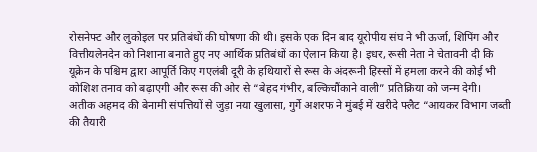रोसनेफ्ट और लुकोइल पर प्रतिबंधों की घोषणा की थी। इसके एक दिन बाद यूरोपीय संघ ने भी ऊर्जा, शिपिंग और वित्तीयलेनदेन को निशाना बनाते हुए नए आर्थिक प्रतिबंधों का ऐलान किया है। इधर, रूसी नेता ने चेतावनी दी कि यूक्रेन के पश्चिम द्वारा आपूर्ति किए गएलंबी दूरी के हथियारों से रूस के अंदरूनी हिस्सों में हमला करने की कोई भी कोशिश तनाव को बढ़ाएगी और रूस की ओर से “बेहद गंभीर, बल्किचौंकाने वाली” प्रतिक्रिया को जन्म देगी।
अतीक अहमद की बेनामी संपत्तियों से जुड़ा नया खुलासा, गुर्गे अशरफ ने मुंबई में खरीदे फ्लैट “आयकर विभाग जब्ती की तैयारी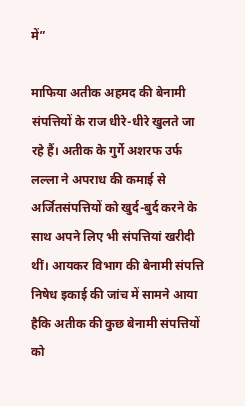में”

माफिया अतीक अहमद की बेनामी संपत्तियों के राज धीरे-धीरे खुलते जा रहे हैं। अतीक के गुर्गे अशरफ उर्फ लल्ला ने अपराध की कमाई से अर्जितसंपत्तियों को खुर्द-बुर्द करने के साथ अपने लिए भी संपत्तियां खरीदी थीं। आयकर विभाग की बेनामी संपत्ति निषेध इकाई की जांच में सामने आया हैकि अतीक की कुछ बेनामी संपत्तियों को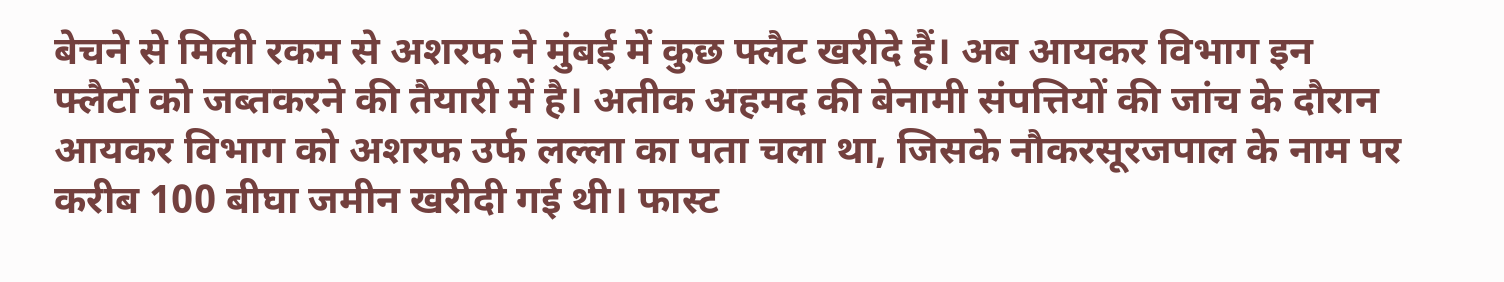बेचने से मिली रकम से अशरफ ने मुंबई में कुछ फ्लैट खरीदे हैं। अब आयकर विभाग इन फ्लैटों को जब्तकरने की तैयारी में है। अतीक अहमद की बेनामी संपत्तियों की जांच के दौरान आयकर विभाग को अशरफ उर्फ लल्ला का पता चला था, जिसके नौकरसूरजपाल के नाम पर करीब 100 बीघा जमीन खरीदी गई थी। फास्ट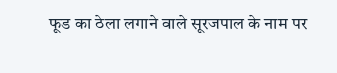फूड का ठेला लगाने वाले सूरजपाल के नाम पर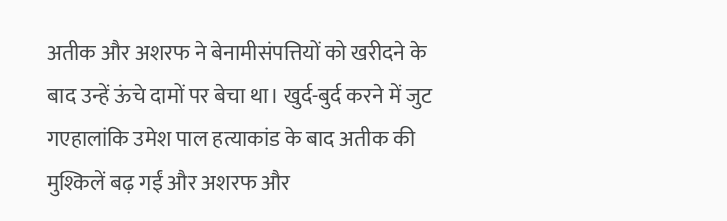अतीक और अशरफ ने बेनामीसंपत्तियों को खरीदने के बाद उन्हें ऊंचे दामों पर बेचा था। खुर्द-बुर्द करने में जुट गएहालांकि उमेश पाल हत्याकांड के बाद अतीक की मुश्किलें बढ़ गईं और अशरफ और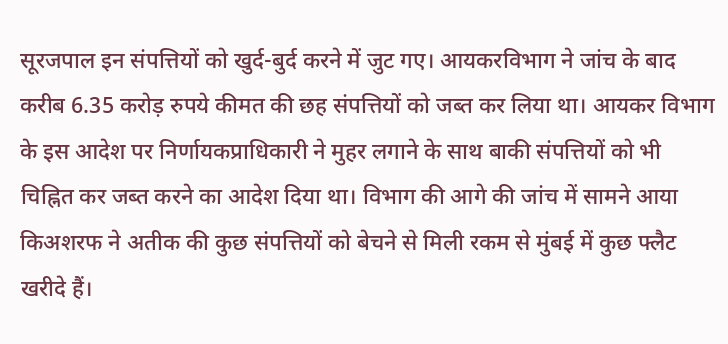सूरजपाल इन संपत्तियों को खुर्द-बुर्द करने में जुट गए। आयकरविभाग ने जांच के बाद करीब 6.35 करोड़ रुपये कीमत की छह संपत्तियों को जब्त कर लिया था। आयकर विभाग के इस आदेश पर निर्णायकप्राधिकारी ने मुहर लगाने के साथ बाकी संपत्तियों को भी चिह्नित कर जब्त करने का आदेश दिया था। विभाग की आगे की जांच में सामने आया किअशरफ ने अतीक की कुछ संपत्तियों को बेचने से मिली रकम से मुंबई में कुछ फ्लैट खरीदे हैं।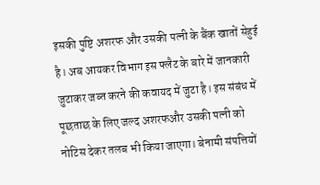इसकी पुष्टि अशरफ और उसकी पत्नी के बैंक खातों सेहुई है। अब आयकर विभाग इस फ्लैट के बारे में जानकारी जुटाकर जब्त करने की कवायद में जुटा है। इस संबंध में पूछताछ के लिए जल्द अशरफऔर उसकी पत्नी को नोटिस देकर तलब भी किया जाएगा। बेनामी संपत्तियों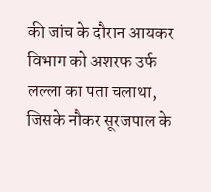की जांच के दौरान आयकर विभाग को अशरफ उर्फ लल्ला का पता चलाथा, जिसके नौकर सूरजपाल के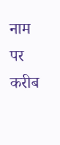नाम पर करीब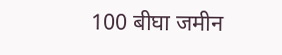100 बीघा जमीन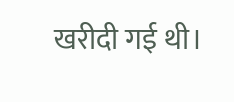खरीदी गई थी।